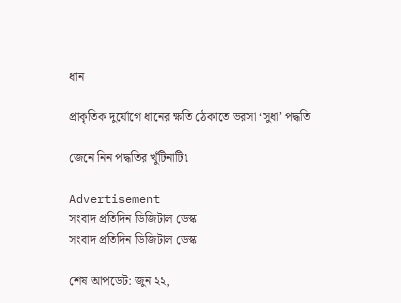ধান

প্রাকৃতিক দুর্যোগে ধানের ক্ষতি ঠেকাতে ভরসা ‘সুধা’ পদ্ধতি

জেনে নিন পদ্ধতির খুঁটিনাটি৷

Advertisement
সংবাদ প্রতিদিন ডিজিটাল ডেস্ক
সংবাদ প্রতিদিন ডিজিটাল ডেস্ক

শেষ আপডেট: জুন ২২,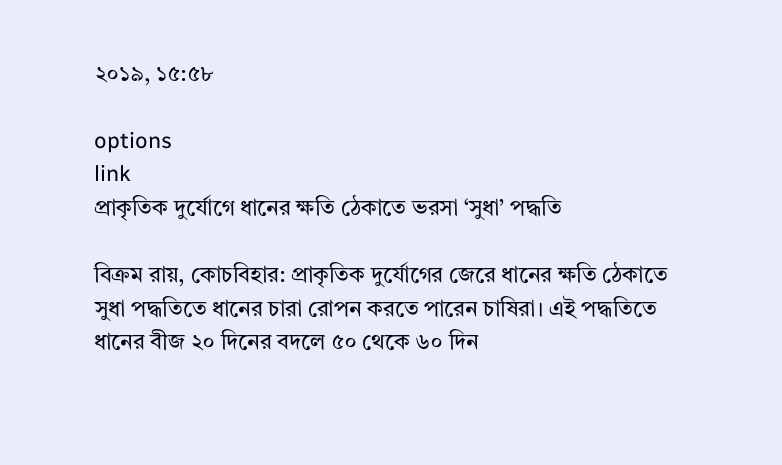২০১৯, ১৫:৫৮

options
link
প্রাকৃতিক দুর্যোগে ধানের ক্ষতি ঠেকাতে ভরসা ‘সুধা’ পদ্ধতি

বিক্রম রায়, কোচবিহার: প্রাকৃতিক দুর্যোগের জেরে ধানের ক্ষতি ঠেকাতে সুধা পদ্ধতিতে ধানের চারা রোপন করতে পারেন চাষিরা। এই পদ্ধতিতে ধানের বীজ ২০ দিনের বদলে ৫০ থেকে ৬০ দিন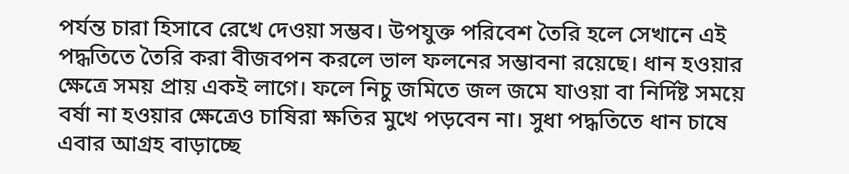পর্যন্ত চারা হিসাবে রেখে দেওয়া সম্ভব। উপযুক্ত পরিবেশ তৈরি হলে সেখানে এই পদ্ধতিতে তৈরি করা বীজবপন করলে ভাল ফলনের সম্ভাবনা রয়েছে। ধান হওয়ার ক্ষেত্রে সময় প্রায় একই লাগে। ফলে নিচু জমিতে জল জমে যাওয়া বা নির্দিষ্ট সময়ে বর্ষা না হওয়ার ক্ষেত্রেও চাষিরা ক্ষতির মুখে পড়বেন না। সুধা পদ্ধতিতে ধান চাষে এবার আগ্রহ বাড়াচ্ছে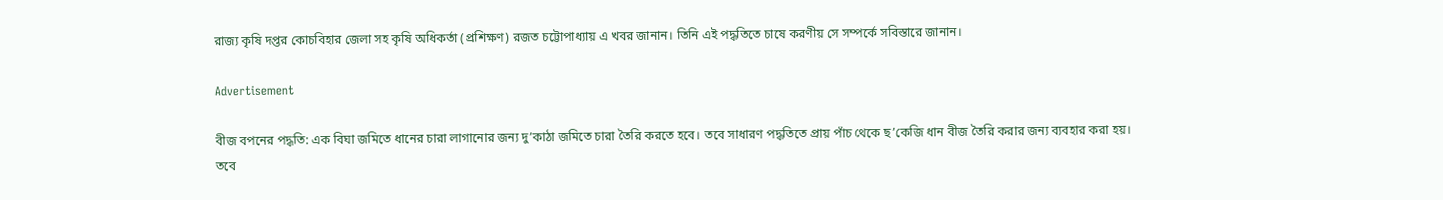রাজ্য কৃষি দপ্তর কোচবিহার জেলা সহ কৃষি অধিকর্তা (প্রশিক্ষণ) রজত চট্টোপাধ্যায় এ খবর জানান। তিনি এই পদ্ধতিতে চাষে করণীয় সে সম্পর্কে সবিস্তারে জানান।

Advertisement

বীজ বপনের পদ্ধতি: এক বিঘা জমিতে ধানের চারা লাগানোর জন্য দু’কাঠা জমিতে চারা তৈরি করতে হবে। তবে সাধারণ পদ্ধতিতে প্রায় পাঁচ থেকে ছ’কেজি ধান বীজ তৈরি করার জন্য ব্যবহার করা হয়। তবে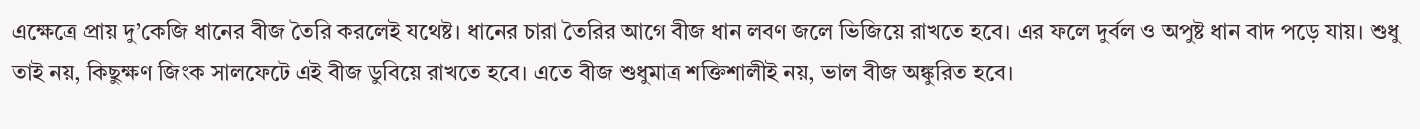এক্ষেত্রে প্রায় দু’কেজি ধানের বীজ তৈরি করলেই যথেষ্ট। ধানের চারা তৈরির আগে বীজ ধান লবণ জলে ভিজিয়ে রাখতে হবে। এর ফলে দুর্বল ও অপুষ্ট ধান বাদ পড়ে যায়। শুধু তাই নয়, কিছুক্ষণ জিংক সালফেটে এই বীজ ডুবিয়ে রাখতে হবে। এতে বীজ শুধুমাত্র শক্তিশালীই নয়, ভাল বীজ অঙ্কুরিত হবে।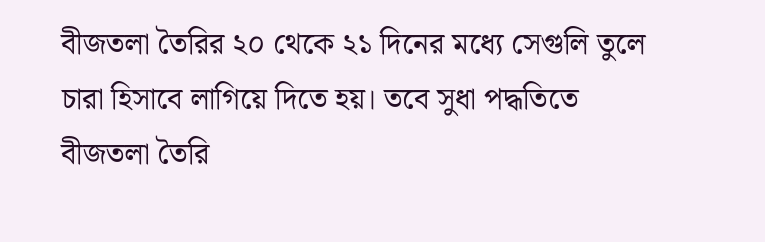বীজতলা তৈরির ২০ থেকে ২১ দিনের মধ্যে সেগুলি তুলে চারা হিসাবে লাগিয়ে দিতে হয়। তবে সুধা পদ্ধতিতে বীজতলা তৈরি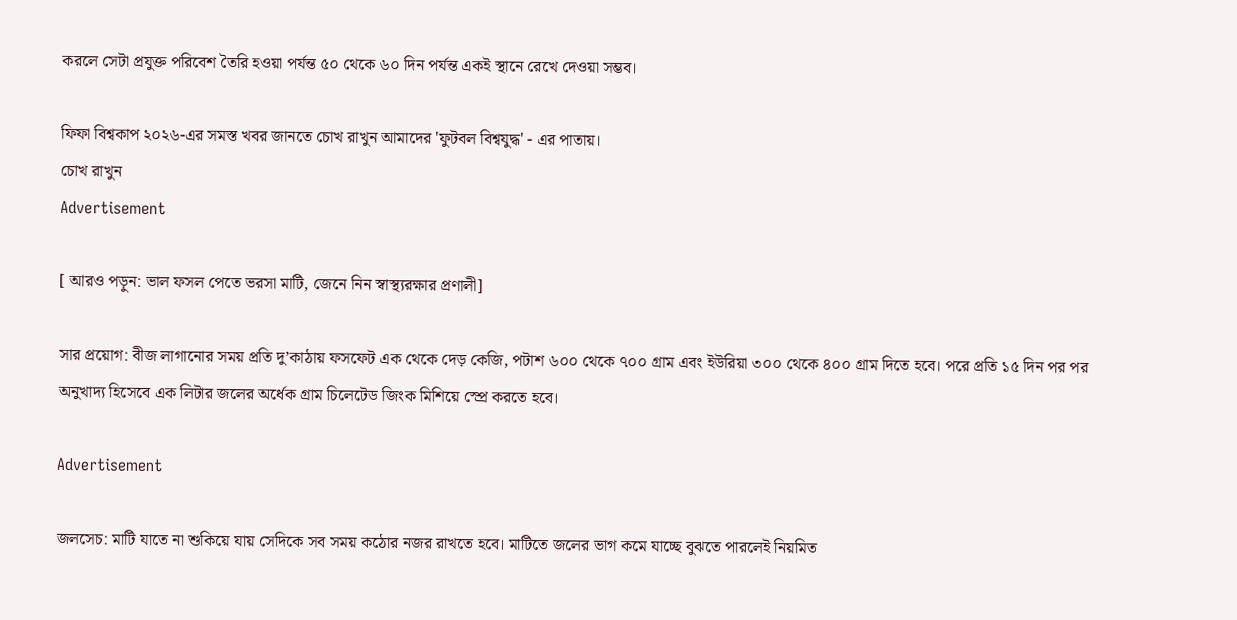করলে সেটা প্রযুক্ত পরিবেশ তৈরি হওয়া পর্যন্ত ৫০ থেকে ৬০ দিন পর্যন্ত একই স্থানে রেখে দেওয়া সম্ভব।

ফিফা বিশ্বকাপ ২০২৬-এর সমস্ত খবর জানতে চোখ রাখুন আমাদের 'ফুটবল বিশ্বযুদ্ধ' - এর পাতায়।
চোখ রাখুন
Advertisement

[ আরও পড়ুন: ভাল ফসল পেতে ভরসা মাটি, জেনে নিন স্বাস্থ্যরক্ষার প্রণালী]

সার প্রয়োগ: বীজ লাগানোর সময় প্রতি দু’কাঠায় ফসফেট এক থেকে দেড় কেজি, পটাশ ৬০০ থেকে ৭০০ গ্রাম এবং ইউরিয়া ৩০০ থেকে ৪০০ গ্রাম দিতে হবে। পরে প্রতি ১৫ দিন পর পর অনুখাদ্য হিসেবে এক লিটার জলের অর্ধেক গ্রাম চিলেটেড জিংক মিশিয়ে স্প্রে করতে হবে।

Advertisement

জলসেচ: মাটি যাতে না শুকিয়ে যায় সেদিকে সব সময় কঠোর নজর রাখতে হবে। মাটিতে জলের ভাগ কমে যাচ্ছে বুঝতে পারলেই নিয়মিত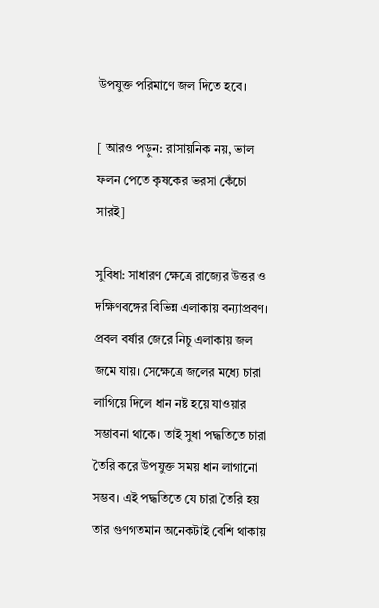উপযুক্ত পরিমাণে জল দিতে হবে।

[ আরও পড়ুন: রাসায়নিক নয়, ভাল ফলন পেতে কৃষকের ভরসা কেঁচো সারই]

সুবিধা: সাধারণ ক্ষেত্রে রাজ্যের উত্তর ও দক্ষিণবঙ্গের বিভিন্ন এলাকায় বন্যাপ্রবণ। প্রবল বর্ষার জেরে নিচু এলাকায় জল জমে যায়। সেক্ষেত্রে জলের মধ্যে চারা লাগিয়ে দিলে ধান নষ্ট হয়ে যাওয়ার সম্ভাবনা থাকে। তাই সুধা পদ্ধতিতে চারা তৈরি করে উপযুক্ত সময় ধান লাগানো সম্ভব। এই পদ্ধতিতে যে চারা তৈরি হয় তার গুণগতমান অনেকটাই বেশি থাকায়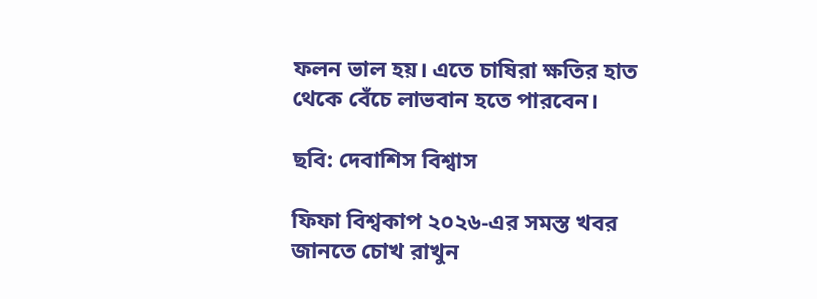ফলন ভাল হয়। এতে চাষিরা ক্ষতির হাত থেকে বেঁচে লাভবান হতে পারবেন।

ছবি: দেবাশিস বিশ্বাস

ফিফা বিশ্বকাপ ২০২৬-এর সমস্ত খবর জানতে চোখ রাখুন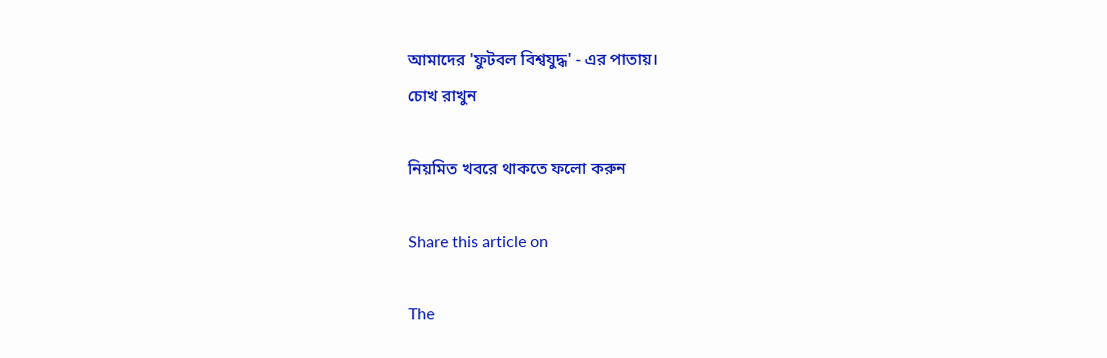আমাদের 'ফুটবল বিশ্বযুদ্ধ' - এর পাতায়।
চোখ রাখুন

নিয়মিত খবরে থাকতে ফলো করুন

Share this article on

The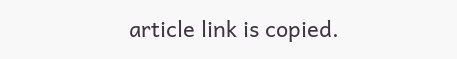article link is copied.